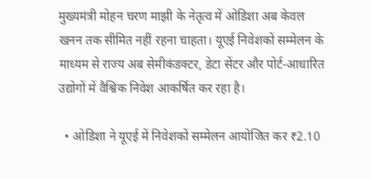मुख्यमंत्री मोहन चरण माझी के नेतृत्व में ओडिशा अब केवल खनन तक सीमित नहीं रहना चाहता। यूएई निवेशकों सम्मेलन के माध्यम से राज्य अब सेमीकंडक्टर, डेटा सेंटर और पोर्ट-आधारित उद्योगों में वैश्विक निवेश आकर्षित कर रहा है।

  • ओडिशा ने यूएई में निवेशकों सम्मेलन आयोजित कर ₹2.10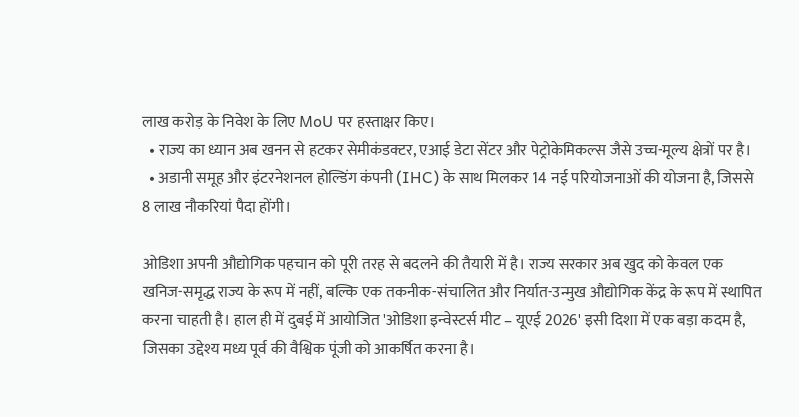लाख करोड़ के निवेश के लिए MoU पर हस्ताक्षर किए।
  • राज्य का ध्यान अब खनन से हटकर सेमीकंडक्टर, एआई डेटा सेंटर और पेट्रोकेमिकल्स जैसे उच्च-मूल्य क्षेत्रों पर है।
  • अडानी समूह और इंटरनेशनल होल्डिंग कंपनी (IHC) के साथ मिलकर 14 नई परियोजनाओं की योजना है, जिससे 8 लाख नौकरियां पैदा होंगी।

ओडिशा अपनी औद्योगिक पहचान को पूरी तरह से बदलने की तैयारी में है। राज्य सरकार अब खुद को केवल एक खनिज-समृद्ध राज्य के रूप में नहीं, बल्कि एक तकनीक-संचालित और निर्यात-उन्मुख औद्योगिक केंद्र के रूप में स्थापित करना चाहती है। हाल ही में दुबई में आयोजित 'ओडिशा इन्वेस्टर्स मीट – यूएई 2026' इसी दिशा में एक बड़ा कदम है, जिसका उद्देश्य मध्य पूर्व की वैश्विक पूंजी को आकर्षित करना है।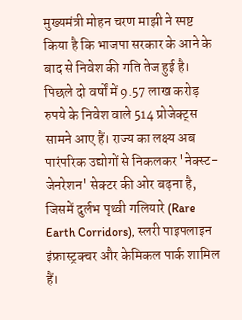मुख्यमंत्री मोहन चरण माझी ने स्पष्ट किया है कि भाजपा सरकार के आने के बाद से निवेश की गति तेज हुई है। पिछले दो वर्षों में 9.57 लाख करोड़ रुपये के निवेश वाले 514 प्रोजेक्ट्स सामने आए हैं। राज्य का लक्ष्य अब पारंपरिक उद्योगों से निकलकर 'नेक्स्ट-जेनरेशन' सेक्टर की ओर बढ़ना है, जिसमें दुर्लभ पृथ्वी गलियारे (Rare Earth Corridors), स्लरी पाइपलाइन इंफ्रास्ट्रक्चर और केमिकल पार्क शामिल हैं।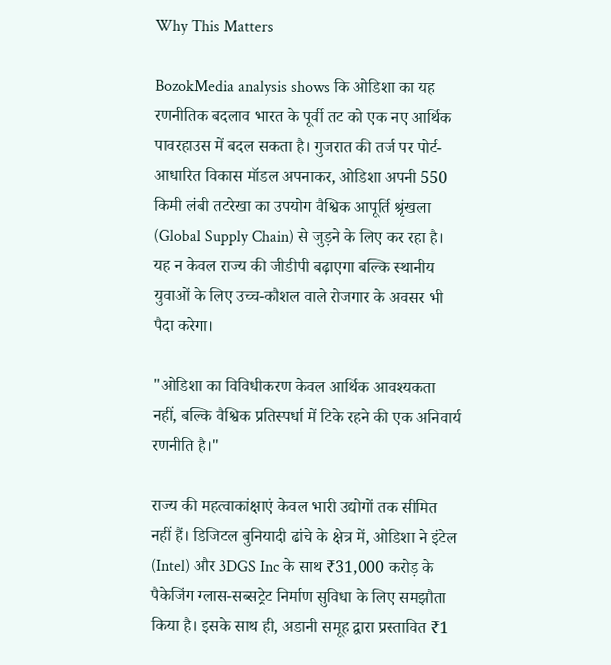Why This Matters

BozokMedia analysis shows कि ओडिशा का यह रणनीतिक बदलाव भारत के पूर्वी तट को एक नए आर्थिक पावरहाउस में बदल सकता है। गुजरात की तर्ज पर पोर्ट-आधारित विकास मॉडल अपनाकर, ओडिशा अपनी 550 किमी लंबी तटरेखा का उपयोग वैश्विक आपूर्ति श्रृंखला (Global Supply Chain) से जुड़ने के लिए कर रहा है। यह न केवल राज्य की जीडीपी बढ़ाएगा बल्कि स्थानीय युवाओं के लिए उच्च-कौशल वाले रोजगार के अवसर भी पैदा करेगा।

"ओडिशा का विविधीकरण केवल आर्थिक आवश्यकता नहीं, बल्कि वैश्विक प्रतिस्पर्धा में टिके रहने की एक अनिवार्य रणनीति है।"

राज्य की महत्वाकांक्षाएं केवल भारी उद्योगों तक सीमित नहीं हैं। डिजिटल बुनियादी ढांचे के क्षेत्र में, ओडिशा ने इंटेल (Intel) और 3DGS Inc के साथ ₹31,000 करोड़ के पैकेजिंग ग्लास-सब्सट्रेट निर्माण सुविधा के लिए समझौता किया है। इसके साथ ही, अडानी समूह द्वारा प्रस्तावित ₹1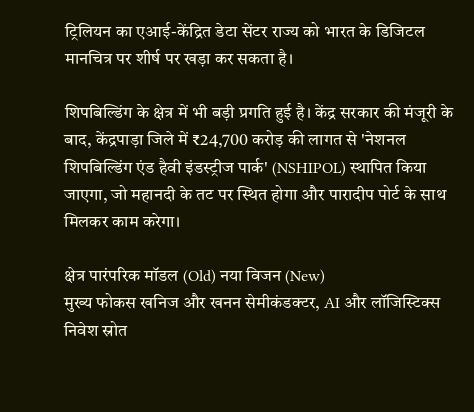ट्रिलियन का एआई-केंद्रित डेटा सेंटर राज्य को भारत के डिजिटल मानचित्र पर शीर्ष पर खड़ा कर सकता है।

शिपबिल्डिंग के क्षेत्र में भी बड़ी प्रगति हुई है। केंद्र सरकार की मंजूरी के बाद, केंद्रपाड़ा जिले में ₹24,700 करोड़ की लागत से 'नेशनल शिपबिल्डिंग एंड हैवी इंडस्ट्रीज पार्क' (NSHIPOL) स्थापित किया जाएगा, जो महानदी के तट पर स्थित होगा और पारादीप पोर्ट के साथ मिलकर काम करेगा।

क्षेत्र पारंपरिक मॉडल (Old) नया विजन (New)
मुख्य फोकस खनिज और खनन सेमीकंडक्टर, AI और लॉजिस्टिक्स
निवेश स्रोत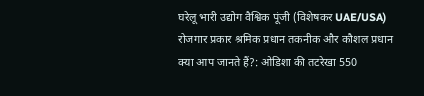घरेलू भारी उद्योग वैश्विक पूंजी (विशेषकर UAE/USA)
रोजगार प्रकार श्रमिक प्रधान तकनीक और कौशल प्रधान
क्या आप जानते हैं?: ओडिशा की तटरेखा 550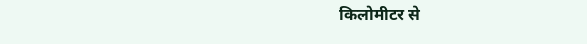किलोमीटर से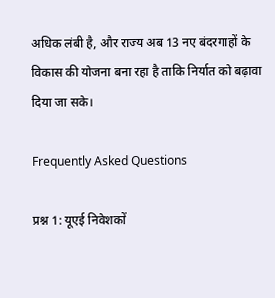अधिक लंबी है, और राज्य अब 13 नए बंदरगाहों के विकास की योजना बना रहा है ताकि निर्यात को बढ़ावा दिया जा सके।

Frequently Asked Questions

प्रश्न 1: यूएई निवेशकों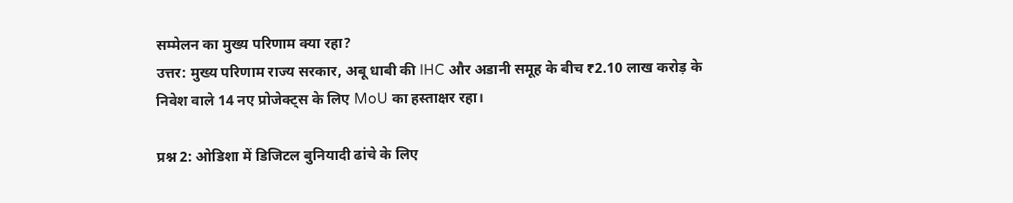सम्मेलन का मुख्य परिणाम क्या रहा?
उत्तर: मुख्य परिणाम राज्य सरकार, अबू धाबी की IHC और अडानी समूह के बीच ₹2.10 लाख करोड़ के निवेश वाले 14 नए प्रोजेक्ट्स के लिए MoU का हस्ताक्षर रहा।

प्रश्न 2: ओडिशा में डिजिटल बुनियादी ढांचे के लिए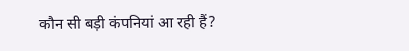कौन सी बड़ी कंपनियां आ रही हैं?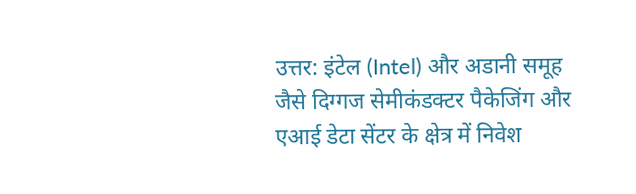उत्तर: इंटेल (Intel) और अडानी समूह जैसे दिग्गज सेमीकंडक्टर पैकेजिंग और एआई डेटा सेंटर के क्षेत्र में निवेश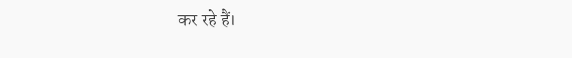कर रहे हैं।